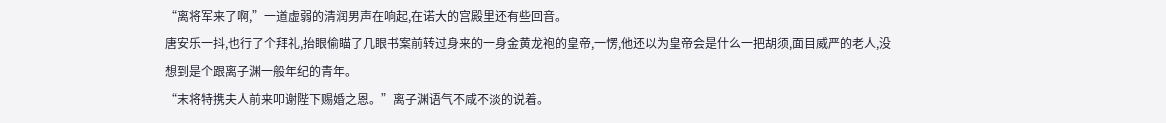“离将军来了啊,”一道虚弱的清润男声在响起,在诺大的宫殿里还有些回音。
唐安乐一抖,也行了个拜礼,抬眼偷瞄了几眼书案前转过身来的一身金黄龙袍的皇帝,一愣,他还以为皇帝会是什么一把胡须,面目威严的老人,没想到是个跟离子渊一般年纪的青年。
“末将特携夫人前来叩谢陛下赐婚之恩。”离子渊语气不咸不淡的说着。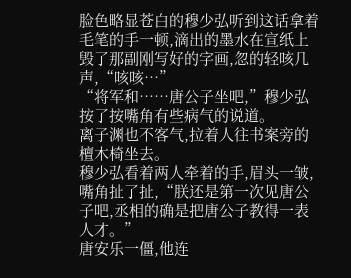脸色略显苍白的穆少弘听到这话拿着毛笔的手一顿,滴出的墨水在宣纸上毁了那副刚写好的字画,忽的轻咳几声,“咳咳…”
“将军和……唐公子坐吧,”穆少弘按了按嘴角有些病气的说道。
离子渊也不客气,拉着人往书案旁的檀木椅坐去。
穆少弘看着两人牵着的手,眉头一皱,嘴角扯了扯,“朕还是第一次见唐公子吧,丞相的确是把唐公子教得一表人才。”
唐安乐一僵,他连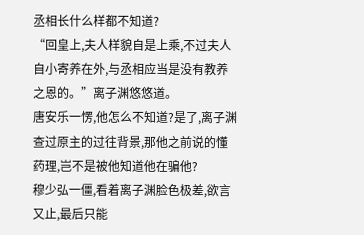丞相长什么样都不知道?
“回皇上,夫人样貌自是上乘,不过夫人自小寄养在外,与丞相应当是没有教养之恩的。”离子渊悠悠道。
唐安乐一愣,他怎么不知道?是了,离子渊查过原主的过往背景,那他之前说的懂药理,岂不是被他知道他在骗他?
穆少弘一僵,看着离子渊脸色极差,欲言又止,最后只能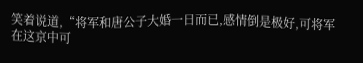笑着说道,“将军和唐公子大婚一日而已,感情倒是极好,可将军在这京中可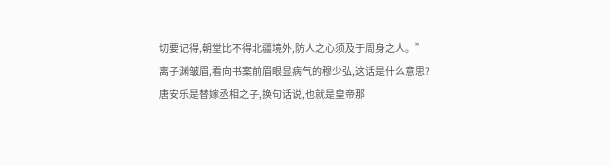切要记得,朝堂比不得北疆境外,防人之心须及于周身之人。”
离子渊皱眉,看向书案前眉眼显病气的穆少弘,这话是什么意思?
唐安乐是替嫁丞相之子,换句话说,也就是皇帝那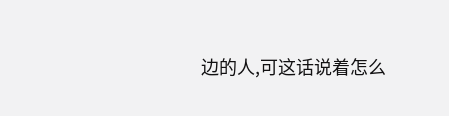边的人,可这话说着怎么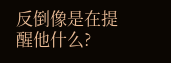反倒像是在提醒他什么?